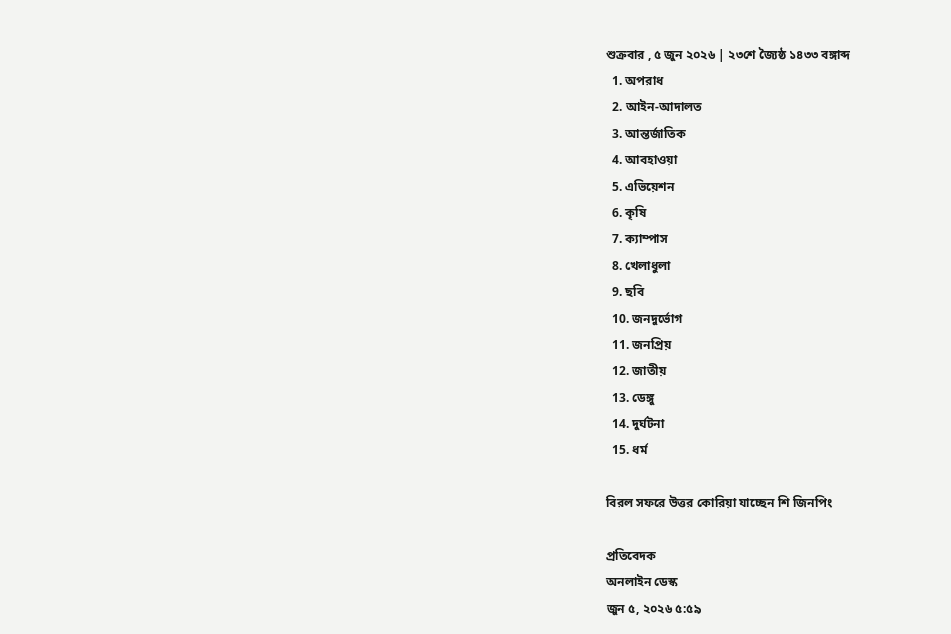শুক্রবার , ৫ জুন ২০২৬ | ২৩শে জ্যৈষ্ঠ ১৪৩৩ বঙ্গাব্দ
  1. অপরাধ
  2. আইন-আদালত
  3. আন্তর্জাতিক
  4. আবহাওয়া
  5. এভিয়েশন
  6. কৃষি
  7. ক্যাম্পাস
  8. খেলাধুলা
  9. ছবি
  10. জনদুর্ভোগ
  11. জনপ্রিয়
  12. জাতীয়
  13. ডেঙ্গু
  14. দুর্ঘটনা
  15. ধর্ম

বিরল সফরে উত্তর কোরিয়া যাচ্ছেন শি জিনপিং

প্রতিবেদক
অনলাইন ডেস্ক
জুন ৫, ২০২৬ ৫:৫৯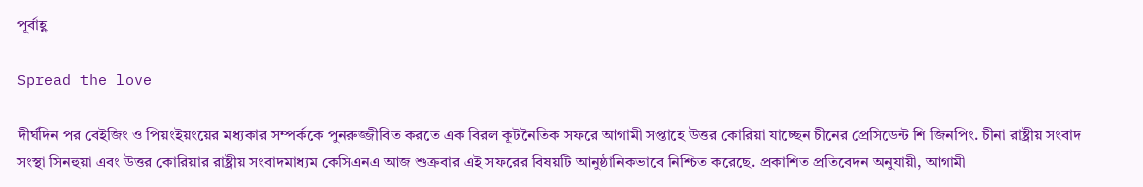পূর্বাহ্ণ

Spread the love

দীর্ঘদিন পর বেইজিং ও পিয়ংইয়ংয়ের মধ্যকার সম্পর্ককে পুনরুজ্জীবিত করতে এক বিরল কূটনৈতিক সফরে আগামী সপ্তাহে উত্তর কোরিয়া যাচ্ছেন চীনের প্রেসিডেন্ট শি জিনপিং. চীনা রাষ্ট্রীয় সংবাদ সংস্থা সিনহুয়া এবং উত্তর কোরিয়ার রাষ্ট্রীয় সংবাদমাধ্যম কেসিএনএ আজ শুক্রবার এই সফরের বিষয়টি আনুষ্ঠানিকভাবে নিশ্চিত করেছে. প্রকাশিত প্রতিবেদন অনুযায়ী, আগামী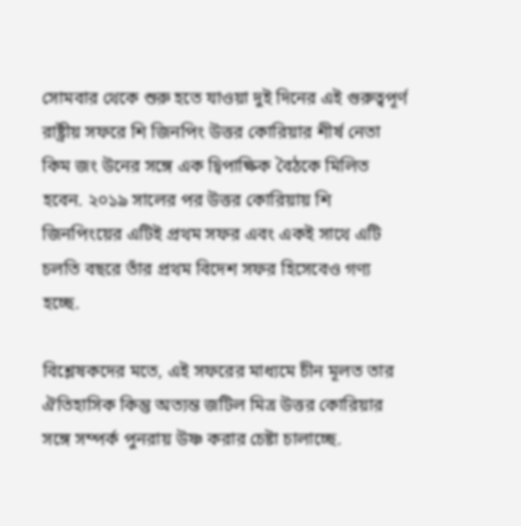সোমবার থেকে শুরু হতে যাওয়া দুই দিনের এই গুরুত্বপূর্ণ রাষ্ট্রীয় সফরে শি জিনপিং উত্তর কোরিয়ার শীর্ষ নেতা কিম জং উনের সঙ্গে এক দ্বিপাক্ষিক বৈঠকে মিলিত হবেন. ২০১৯ সালের পর উত্তর কোরিয়ায় শি জিনপিংয়ের এটিই প্রথম সফর এবং একই সাথে এটি চলতি বছরে তাঁর প্রথম বিদেশ সফর হিসেবেও গণ্য হচ্ছে.

বিশ্লেষকদের মতে, এই সফরের মাধ্যমে চীন মূলত তার ঐতিহাসিক কিন্তু অত্যন্ত জটিল মিত্র উত্তর কোরিয়ার সঙ্গে সম্পর্ক পুনরায় উষ্ণ করার চেষ্টা চালাচ্ছে.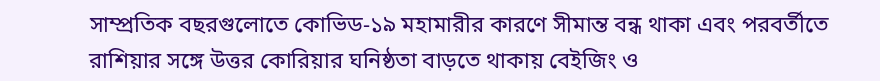সাম্প্রতিক বছরগুলোতে কোভিড-১৯ মহামারীর কারণে সীমান্ত বন্ধ থাকা এবং পরবর্তীতে রাশিয়ার সঙ্গে উত্তর কোরিয়ার ঘনিষ্ঠতা বাড়তে থাকায় বেইজিং ও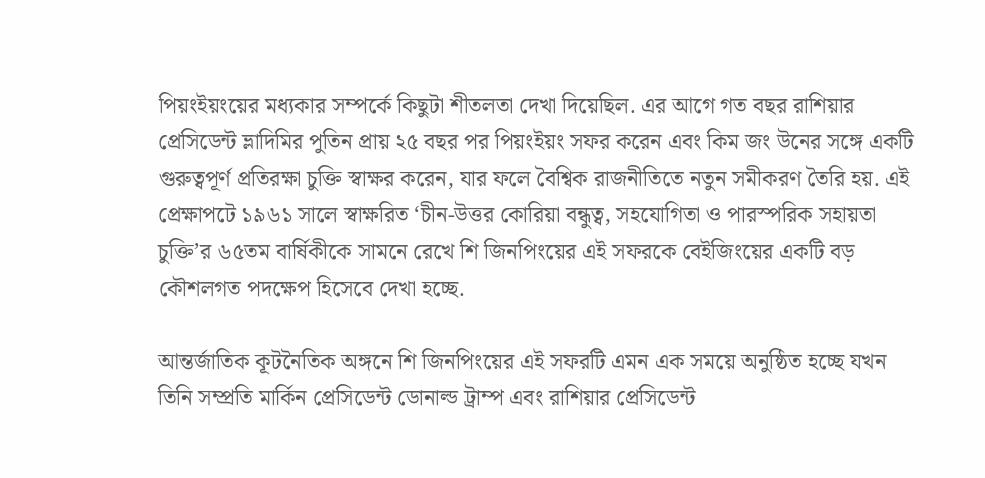পিয়ংইয়ংয়ের মধ্যকার সম্পর্কে কিছুটা শীতলতা দেখা দিয়েছিল. এর আগে গত বছর রাশিয়ার প্রেসিডেন্ট ভ্লাদিমির পুতিন প্রায় ২৫ বছর পর পিয়ংইয়ং সফর করেন এবং কিম জং উনের সঙ্গে একটি গুরুত্বপূর্ণ প্রতিরক্ষা চুক্তি স্বাক্ষর করেন, যার ফলে বৈশ্বিক রাজনীতিতে নতুন সমীকরণ তৈরি হয়. এই প্রেক্ষাপটে ১৯৬১ সালে স্বাক্ষরিত ‘চীন-উত্তর কোরিয়া বন্ধুত্ব, সহযোগিতা ও পারস্পরিক সহায়তা চুক্তি’র ৬৫তম বার্ষিকীকে সামনে রেখে শি জিনপিংয়ের এই সফরকে বেইজিংয়ের একটি বড় কৌশলগত পদক্ষেপ হিসেবে দেখা হচ্ছে.

আন্তর্জাতিক কূটনৈতিক অঙ্গনে শি জিনপিংয়ের এই সফরটি এমন এক সময়ে অনুষ্ঠিত হচ্ছে যখন তিনি সম্প্রতি মার্কিন প্রেসিডেন্ট ডোনাল্ড ট্রাম্প এবং রাশিয়ার প্রেসিডেন্ট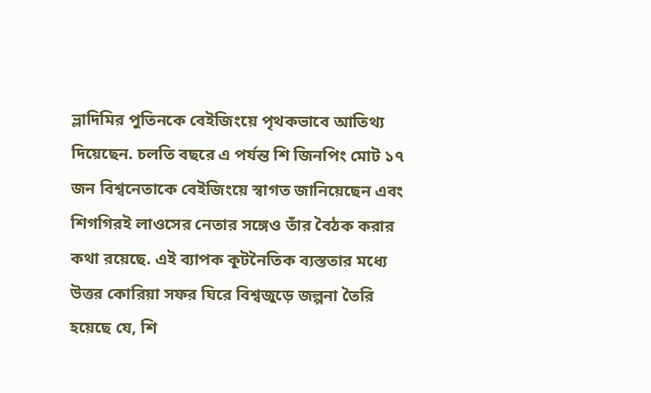ভ্লাদিমির পুতিনকে বেইজিংয়ে পৃথকভাবে আতিথ্য দিয়েছেন. চলতি বছরে এ পর্যন্ত শি জিনপিং মোট ১৭ জন বিশ্বনেতাকে বেইজিংয়ে স্বাগত জানিয়েছেন এবং শিগগিরই লাওসের নেতার সঙ্গেও তাঁর বৈঠক করার কথা রয়েছে. এই ব্যাপক কূটনৈতিক ব্যস্ততার মধ্যে উত্তর কোরিয়া সফর ঘিরে বিশ্বজুড়ে জল্পনা তৈরি হয়েছে যে, শি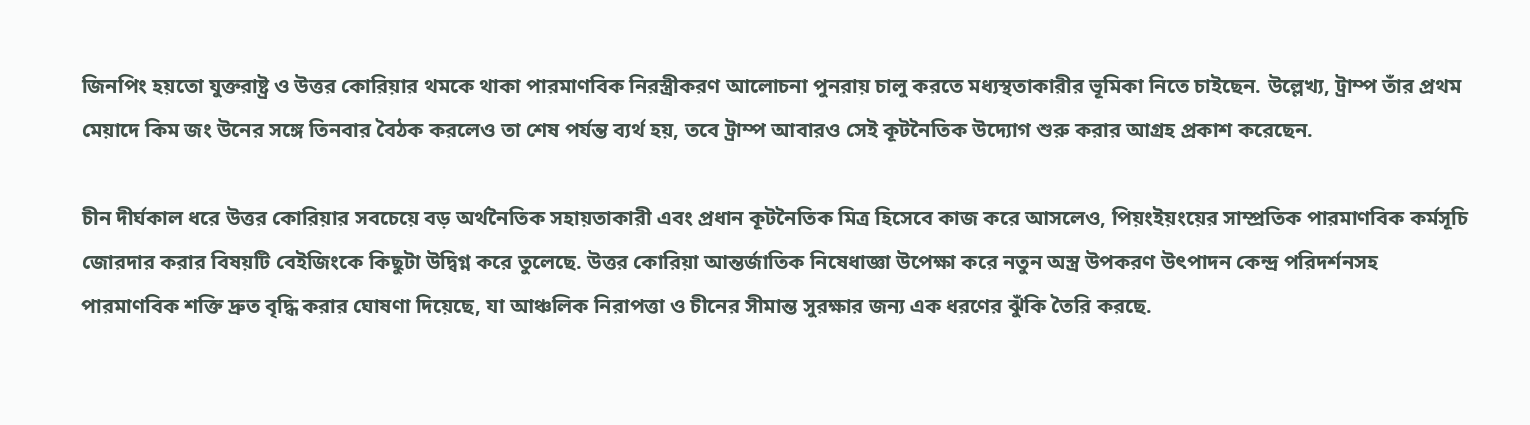জিনপিং হয়তো যুক্তরাষ্ট্র ও উত্তর কোরিয়ার থমকে থাকা পারমাণবিক নিরস্ত্রীকরণ আলোচনা পুনরায় চালু করতে মধ্যস্থতাকারীর ভূমিকা নিতে চাইছেন. উল্লেখ্য, ট্রাম্প তাঁর প্রথম মেয়াদে কিম জং উনের সঙ্গে তিনবার বৈঠক করলেও তা শেষ পর্যন্ত ব্যর্থ হয়, তবে ট্রাম্প আবারও সেই কূটনৈতিক উদ্যোগ শুরু করার আগ্রহ প্রকাশ করেছেন.

চীন দীর্ঘকাল ধরে উত্তর কোরিয়ার সবচেয়ে বড় অর্থনৈতিক সহায়তাকারী এবং প্রধান কূটনৈতিক মিত্র হিসেবে কাজ করে আসলেও, পিয়ংইয়ংয়ের সাম্প্রতিক পারমাণবিক কর্মসূচি জোরদার করার বিষয়টি বেইজিংকে কিছুটা উদ্বিগ্ন করে তুলেছে. উত্তর কোরিয়া আন্তর্জাতিক নিষেধাজ্ঞা উপেক্ষা করে নতুন অস্ত্র উপকরণ উৎপাদন কেন্দ্র পরিদর্শনসহ পারমাণবিক শক্তি দ্রুত বৃদ্ধি করার ঘোষণা দিয়েছে, যা আঞ্চলিক নিরাপত্তা ও চীনের সীমান্ত সুরক্ষার জন্য এক ধরণের ঝুঁকি তৈরি করছে.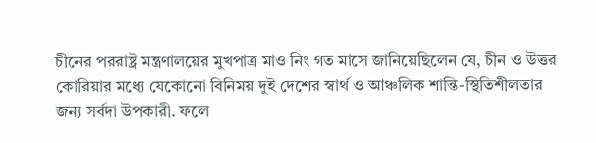চীনের পররাষ্ট্র মন্ত্রণালয়ের মুখপাত্র মাও নিং গত মাসে জানিয়েছিলেন যে, চীন ও উত্তর কোরিয়ার মধ্যে যেকোনো বিনিময় দুই দেশের স্বার্থ ও আঞ্চলিক শান্তি-স্থিতিশীলতার জন্য সর্বদা উপকারী. ফলে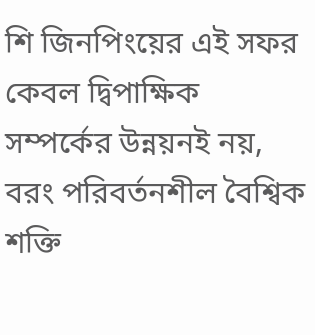শি জিনপিংয়ের এই সফর কেবল দ্বিপাক্ষিক সম্পর্কের উন্নয়নই নয়, বরং পরিবর্তনশীল বৈশ্বিক শক্তি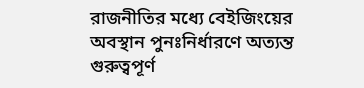রাজনীতির মধ্যে বেইজিংয়ের অবস্থান পুনঃনির্ধারণে অত্যন্ত গুরুত্বপূর্ণ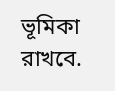ভূমিকা রাখবে.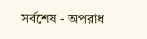সর্বশেষ - অপরাধ